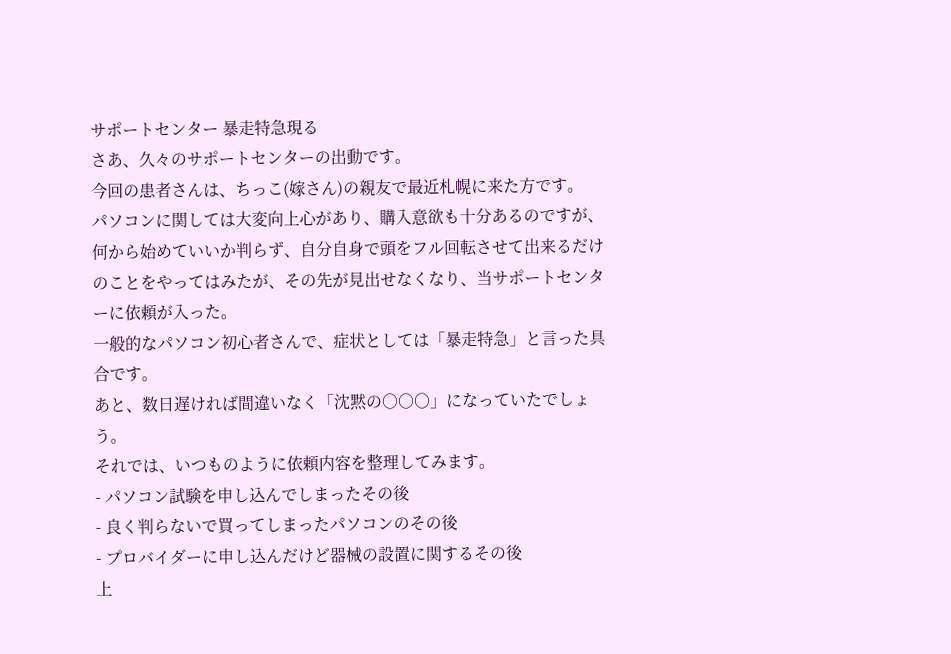サポートセンター 暴走特急現る
さあ、久々のサポートセンターの出動です。
今回の患者さんは、ちっこ(嫁さん)の親友で最近札幌に来た方です。
パソコンに関しては大変向上心があり、購入意欲も十分あるのですが、何から始めていいか判らず、自分自身で頭をフル回転させて出来るだけのことをやってはみたが、その先が見出せなくなり、当サポートセンターに依頼が入った。
一般的なパソコン初心者さんで、症状としては「暴走特急」と言った具合です。
あと、数日遅ければ間違いなく「沈黙の○○○」になっていたでしょう。
それでは、いつものように依頼内容を整理してみます。
- パソコン試験を申し込んでしまったその後
- 良く判らないで買ってしまったパソコンのその後
- プロバイダーに申し込んだけど器械の設置に関するその後
上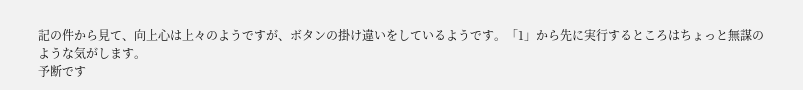記の件から見て、向上心は上々のようですが、ボタンの掛け違いをしているようです。「1」から先に実行するところはちょっと無謀のような気がします。
予断です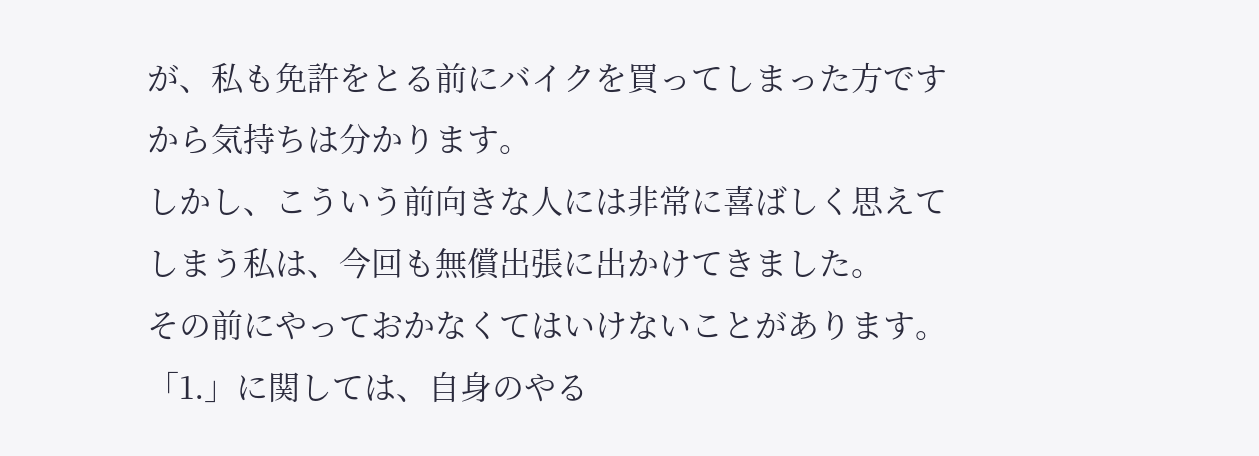が、私も免許をとる前にバイクを買ってしまった方ですから気持ちは分かります。
しかし、こういう前向きな人には非常に喜ばしく思えてしまう私は、今回も無償出張に出かけてきました。
その前にやっておかなくてはいけないことがあります。
「1.」に関しては、自身のやる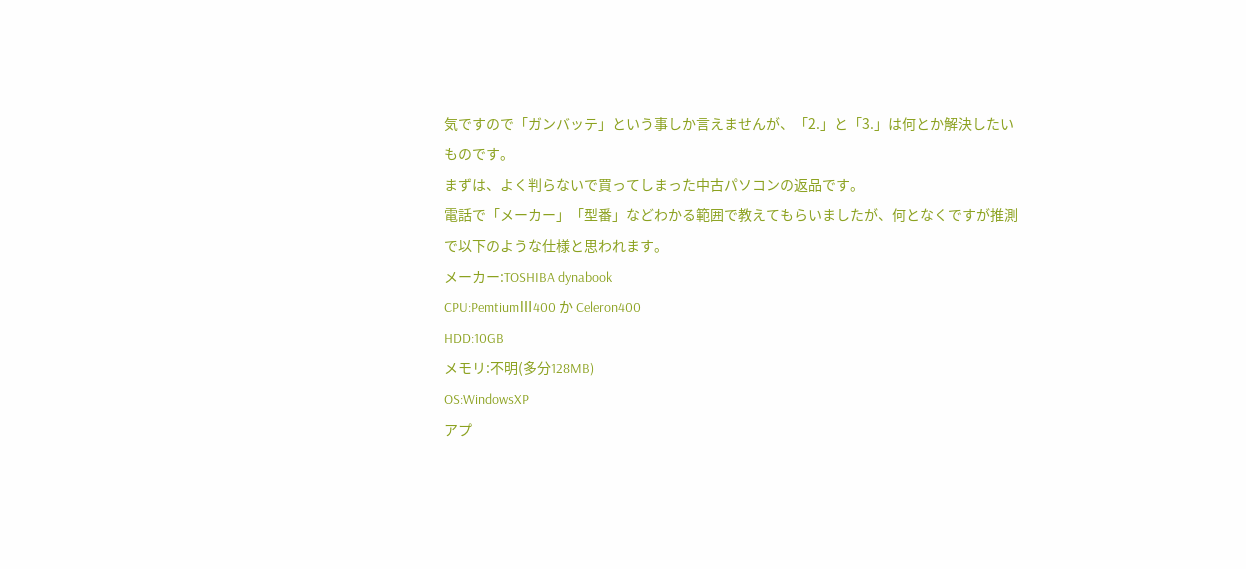気ですので「ガンバッテ」という事しか言えませんが、「2.」と「3.」は何とか解決したいものです。
まずは、よく判らないで買ってしまった中古パソコンの返品です。
電話で「メーカー」「型番」などわかる範囲で教えてもらいましたが、何となくですが推測で以下のような仕様と思われます。
メーカー:TOSHIBA dynabook
CPU:PemtiumⅢ400 か Celeron400
HDD:10GB
メモリ:不明(多分128MB)
OS:WindowsXP
アプ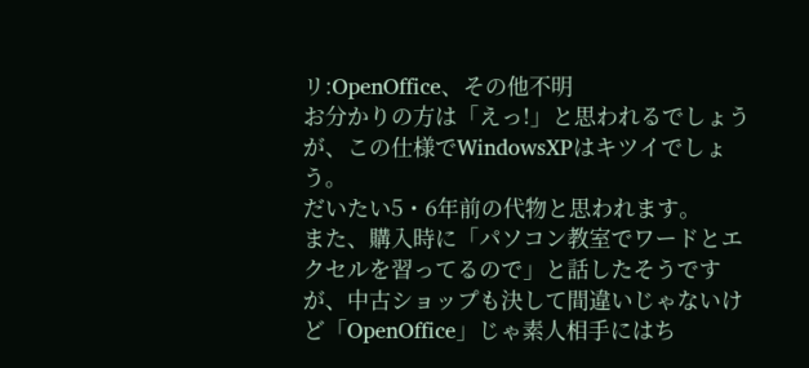リ:OpenOffice、その他不明
お分かりの方は「えっ!」と思われるでしょうが、この仕様でWindowsXPはキツイでしょう。
だいたい5・6年前の代物と思われます。
また、購入時に「パソコン教室でワードとエクセルを習ってるので」と話したそうですが、中古ショップも決して間違いじゃないけど「OpenOffice」じゃ素人相手にはち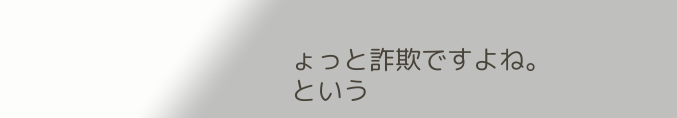ょっと詐欺ですよね。
という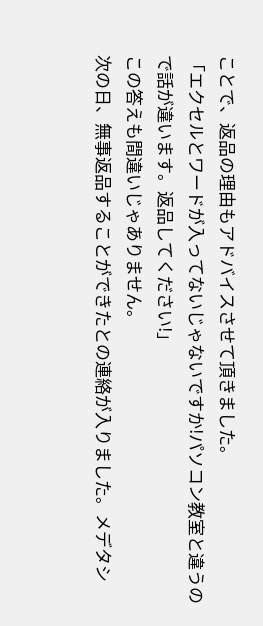ことで、返品の理由もアドバイスさせて頂きました。
「エクセルとワードが入ってないじゃないですか!パソコン教室と違うので話が違います。返品してください!」
この答えも間違いじゃありません。
次の日、無事返品することができたとの連絡が入りました。メデタシ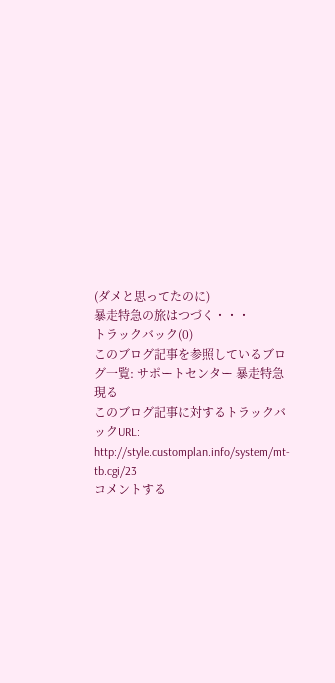(ダメと思ってたのに)
暴走特急の旅はつづく・・・
トラックバック(0)
このブログ記事を参照しているブログ一覧: サポートセンター 暴走特急現る
このブログ記事に対するトラックバックURL: http://style.customplan.info/system/mt-tb.cgi/23
コメントする